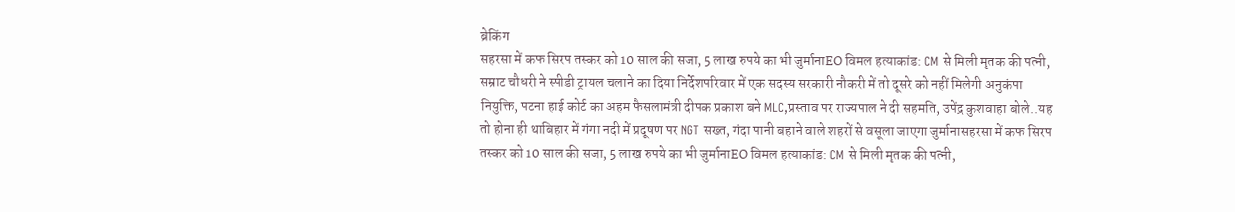ब्रेकिंग
सहरसा में कफ सिरप तस्कर को 10 साल की सजा, 5 लाख रुपये का भी जुर्मानाEO विमल हत्याकांड: CM से मिली मृतक की पत्नी, सम्राट चौधरी ने स्पीडी ट्रायल चलाने का दिया निर्देशपरिवार में एक सदस्य सरकारी नौकरी में तो दूसरे को नहीं मिलेगी अनुकंपा नियुक्ति, पटना हाई कोर्ट का अहम फैसलामंत्री दीपक प्रकाश बने MLC,प्रस्ताव पर राज्यपाल ने दी सहमति, उपेंद्र कुशवाहा बोले..यह तो होना ही थाबिहार में गंगा नदी में प्रदूषण पर NGT सख्त, गंदा पानी बहाने वाले शहरों से वसूला जाएगा जुर्मानासहरसा में कफ सिरप तस्कर को 10 साल की सजा, 5 लाख रुपये का भी जुर्मानाEO विमल हत्याकांड: CM से मिली मृतक की पत्नी,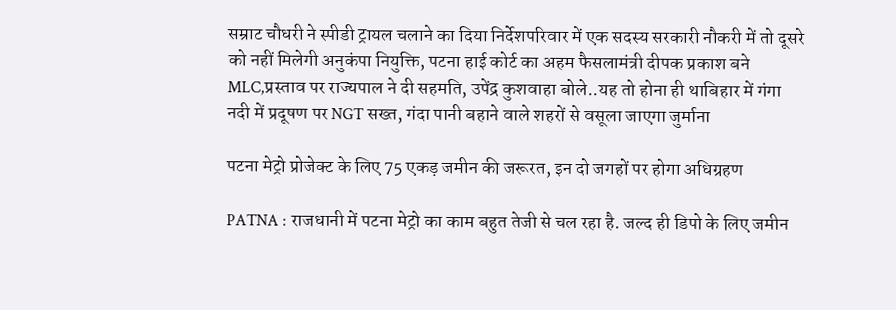सम्राट चौधरी ने स्पीडी ट्रायल चलाने का दिया निर्देशपरिवार में एक सदस्य सरकारी नौकरी में तो दूसरे को नहीं मिलेगी अनुकंपा नियुक्ति, पटना हाई कोर्ट का अहम फैसलामंत्री दीपक प्रकाश बने MLC,प्रस्ताव पर राज्यपाल ने दी सहमति, उपेंद्र कुशवाहा बोले..यह तो होना ही थाबिहार में गंगा नदी में प्रदूषण पर NGT सख्त, गंदा पानी बहाने वाले शहरों से वसूला जाएगा जुर्माना

पटना मेट्रो प्रोजेक्ट के लिए 75 एकड़ जमीन की जरूरत, इन दो जगहों पर होगा अधिग्रहण

PATNA : राजधानी में पटना मेट्रो का काम बहुत तेजी से चल रहा है. जल्द ही डिपो के लिए जमीन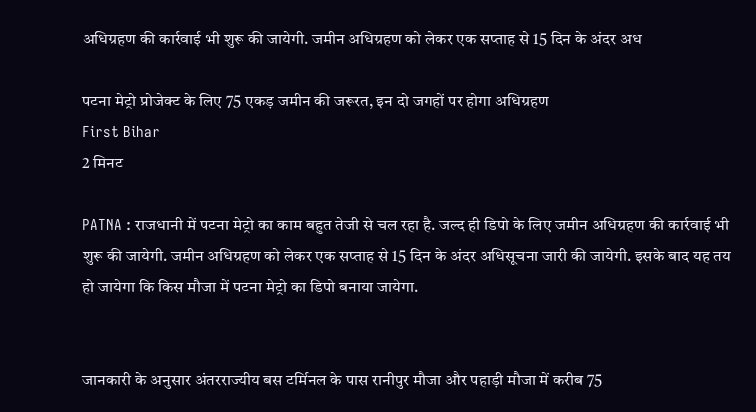अधिग्रहण की कार्रवाई भी शुरू की जायेगी. जमीन अधिग्रहण को लेकर एक सप्ताह से 15 दिन के अंदर अध

पटना मेट्रो प्रोजेक्ट के लिए 75 एकड़ जमीन की जरूरत, इन दो जगहों पर होगा अधिग्रहण
First Bihar
2 मिनट

PATNA : राजधानी में पटना मेट्रो का काम बहुत तेजी से चल रहा है. जल्द ही डिपो के लिए जमीन अधिग्रहण की कार्रवाई भी शुरू की जायेगी. जमीन अधिग्रहण को लेकर एक सप्ताह से 15 दिन के अंदर अधिसूचना जारी की जायेगी. इसके बाद यह तय हो जायेगा कि किस मौजा में पटना मेट्रो का डिपो बनाया जायेगा.


जानकारी के अनुसार अंतरराज्यीय बस टर्मिनल के पास रानीपुर मौजा और पहाड़ी मौजा में करीब 75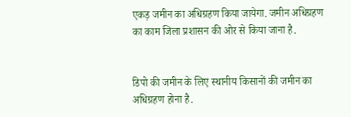एकड़ जमीन का अधिग्रहण किया जायेगा. जमीन अधिग्रहण का काम जिला प्रशासन की ओर से किया जाना है.


डिपो की जमीन के लिए स्थानीय किसानों की जमीन का अधिग्रहण होना है.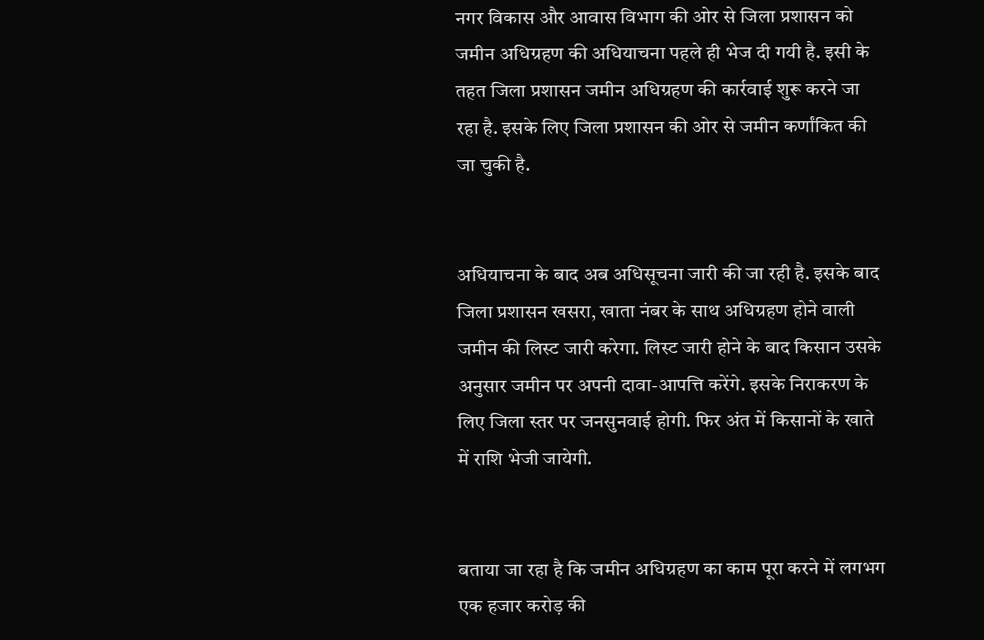नगर विकास और आवास विभाग की ओर से जिला प्रशासन को जमीन अधिग्रहण की अधियाचना पहले ही भेज दी गयी है. इसी के तहत जिला प्रशासन जमीन अधिग्रहण की कार्रवाई शुरू करने जा रहा है. इसके लिए जिला प्रशासन की ओर से जमीन कर्णांकित की जा चुकी है.


अधियाचना के बाद अब अधिसूचना जारी की जा रही है. इसके बाद जिला प्रशासन खसरा, खाता नंबर के साथ अधिग्रहण होने वाली जमीन की लिस्ट जारी करेगा. लिस्ट जारी होने के बाद किसान उसके अनुसार जमीन पर अपनी दावा-आपत्ति करेंगे. इसके निराकरण के लिए जिला स्तर पर जनसुनवाई होगी. फिर अंत में किसानों के खाते में राशि भेजी जायेगी.


बताया जा रहा है कि जमीन अधिग्रहण का काम पूरा करने में लगभग एक हजार करोड़ की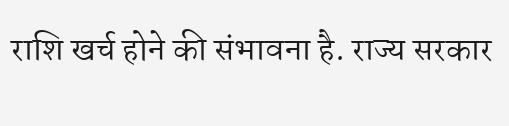राशि खर्च होने की संभावना है. राज्य सरकार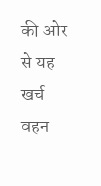की ओर से यह खर्च वहन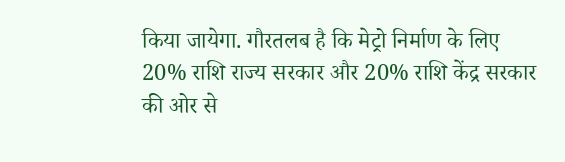किया जायेगा. गौरतलब है कि मेट्रो निर्माण के लिए 20% राशि राज्य सरकार और 20% राशि केंद्र सरकार की ओर से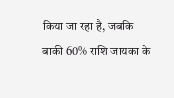किया जा रहा है, जबकि बाकी 60% राशि जायका के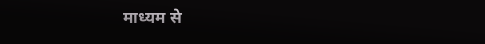माध्यम से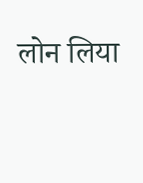लोन लिया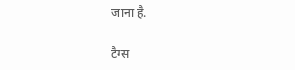जाना है.

टैग्स